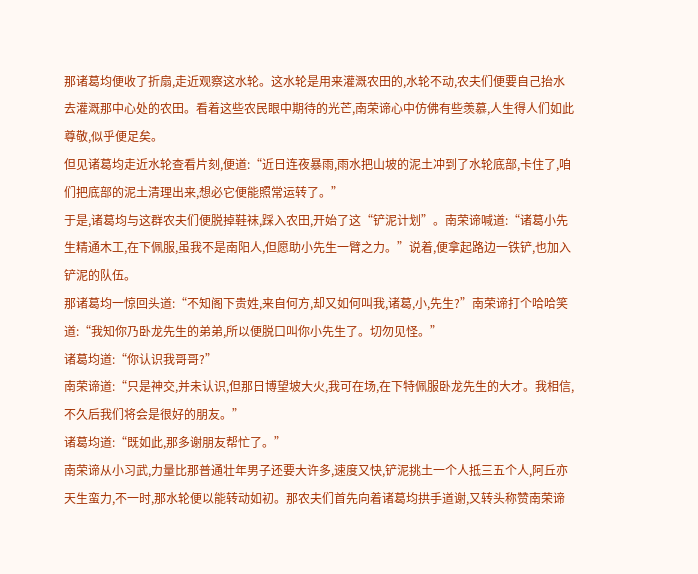那诸葛均便收了折扇,走近观察这水轮。这水轮是用来灌溉农田的,水轮不动,农夫们便要自己抬水去灌溉那中心处的农田。看着这些农民眼中期待的光芒,南荣谛心中仿佛有些羡慕,人生得人们如此尊敬,似乎便足矣。
但见诸葛均走近水轮查看片刻,便道:“近日连夜暴雨,雨水把山坡的泥土冲到了水轮底部,卡住了,咱们把底部的泥土清理出来,想必它便能照常运转了。”
于是,诸葛均与这群农夫们便脱掉鞋袜,踩入农田,开始了这“铲泥计划”。南荣谛喊道:“诸葛小先生精通木工,在下佩服,虽我不是南阳人,但愿助小先生一臂之力。”说着,便拿起路边一铁铲,也加入铲泥的队伍。
那诸葛均一惊回头道:“不知阁下贵姓,来自何方,却又如何叫我,诸葛,小,先生?”南荣谛打个哈哈笑道:“我知你乃卧龙先生的弟弟,所以便脱口叫你小先生了。切勿见怪。”
诸葛均道:“你认识我哥哥?”
南荣谛道:“只是神交,并未认识,但那日博望坡大火,我可在场,在下特佩服卧龙先生的大才。我相信,不久后我们将会是很好的朋友。”
诸葛均道:“既如此,那多谢朋友帮忙了。”
南荣谛从小习武,力量比那普通壮年男子还要大许多,速度又快,铲泥挑土一个人抵三五个人,阿丘亦天生蛮力,不一时,那水轮便以能转动如初。那农夫们首先向着诸葛均拱手道谢,又转头称赞南荣谛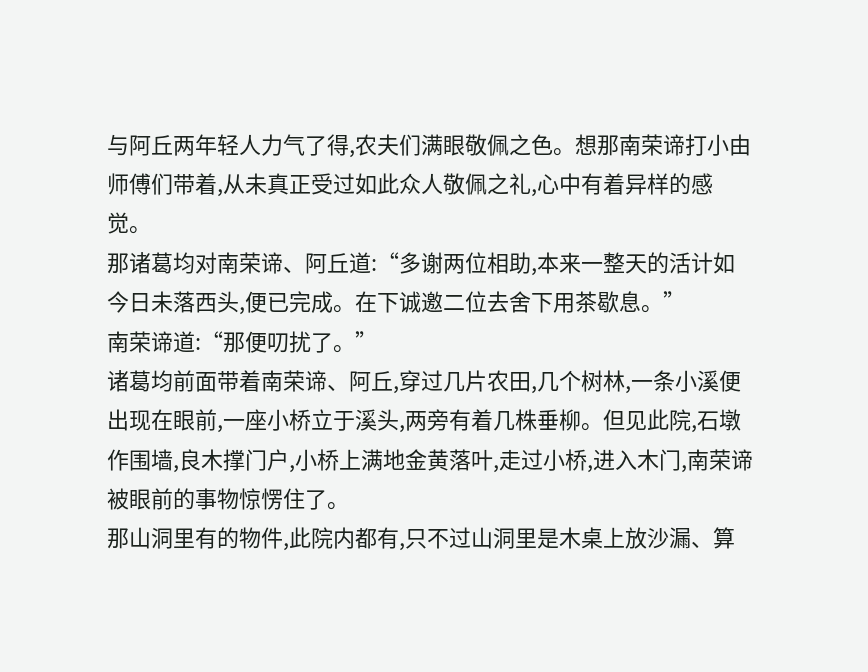与阿丘两年轻人力气了得,农夫们满眼敬佩之色。想那南荣谛打小由师傅们带着,从未真正受过如此众人敬佩之礼,心中有着异样的感觉。
那诸葛均对南荣谛、阿丘道:“多谢两位相助,本来一整天的活计如今日未落西头,便已完成。在下诚邀二位去舍下用茶歇息。”
南荣谛道:“那便叨扰了。”
诸葛均前面带着南荣谛、阿丘,穿过几片农田,几个树林,一条小溪便出现在眼前,一座小桥立于溪头,两旁有着几株垂柳。但见此院,石墩作围墙,良木撑门户,小桥上满地金黄落叶,走过小桥,进入木门,南荣谛被眼前的事物惊愣住了。
那山洞里有的物件,此院内都有,只不过山洞里是木桌上放沙漏、算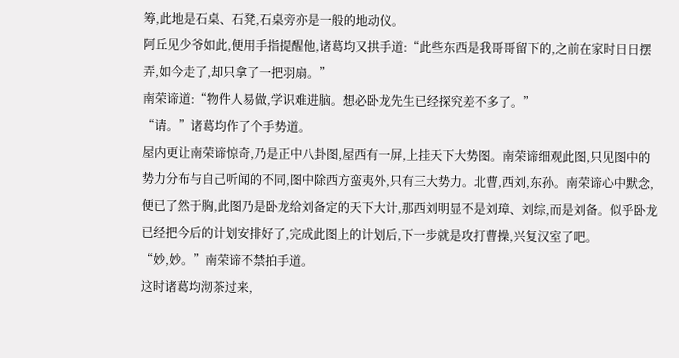筹,此地是石桌、石凳,石桌旁亦是一般的地动仪。
阿丘见少爷如此,便用手指提醒他,诸葛均又拱手道:“此些东西是我哥哥留下的,之前在家时日日摆弄,如今走了,却只拿了一把羽扇。”
南荣谛道:“物件人易做,学识难进脑。想必卧龙先生已经探究差不多了。”
“请。”诸葛均作了个手势道。
屋内更让南荣谛惊奇,乃是正中八卦图,屋西有一屏,上挂天下大势图。南荣谛细观此图,只见图中的势力分布与自己听闻的不同,图中除西方蛮夷外,只有三大势力。北曹,西刘,东孙。南荣谛心中默念,便已了然于胸,此图乃是卧龙给刘备定的天下大计,那西刘明显不是刘璋、刘综,而是刘备。似乎卧龙已经把今后的计划安排好了,完成此图上的计划后,下一步就是攻打曹操,兴复汉室了吧。
“妙,妙。”南荣谛不禁拍手道。
这时诸葛均沏茶过来,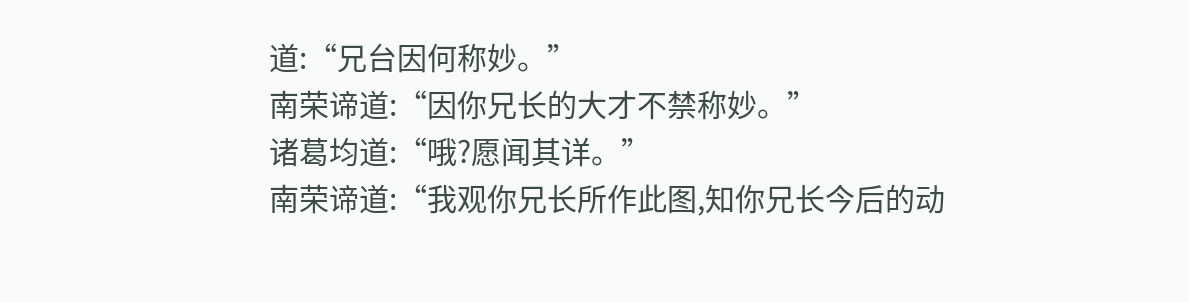道:“兄台因何称妙。”
南荣谛道:“因你兄长的大才不禁称妙。”
诸葛均道:“哦?愿闻其详。”
南荣谛道:“我观你兄长所作此图,知你兄长今后的动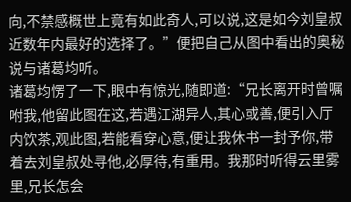向,不禁感概世上竟有如此奇人,可以说,这是如今刘皇叔近数年内最好的选择了。”便把自己从图中看出的奥秘说与诸葛均听。
诸葛均愣了一下,眼中有惊光,随即道:“兄长离开时曾嘱咐我,他留此图在这,若遇江湖异人,其心或善,便引入厅内饮茶,观此图,若能看穿心意,便让我休书一封予你,带着去刘皇叔处寻他,必厚待,有重用。我那时听得云里雾里,兄长怎会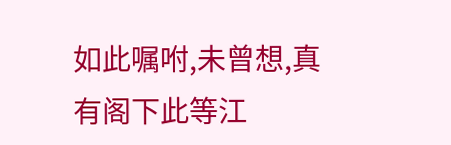如此嘱咐,未曾想,真有阁下此等江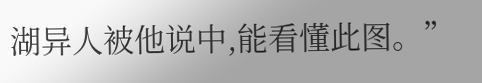湖异人被他说中,能看懂此图。”